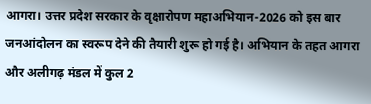आगरा। उत्तर प्रदेश सरकार के वृक्षारोपण महाअभियान-2026 को इस बार जनआंदोलन का स्वरूप देने की तैयारी शुरू हो गई है। अभियान के तहत आगरा और अलीगढ़ मंडल में कुल 2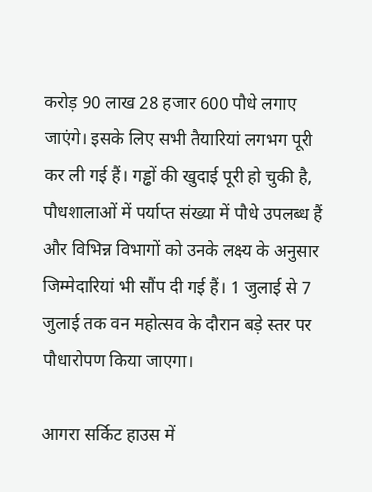करोड़ 90 लाख 28 हजार 600 पौधे लगाए जाएंगे। इसके लिए सभी तैयारियां लगभग पूरी कर ली गई हैं। गड्ढों की खुदाई पूरी हो चुकी है, पौधशालाओं में पर्याप्त संख्या में पौधे उपलब्ध हैं और विभिन्न विभागों को उनके लक्ष्य के अनुसार जिम्मेदारियां भी सौंप दी गई हैं। 1 जुलाई से 7 जुलाई तक वन महोत्सव के दौरान बड़े स्तर पर पौधारोपण किया जाएगा।

आगरा सर्किट हाउस में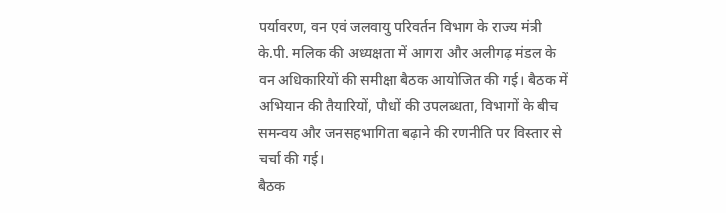पर्यावरण, वन एवं जलवायु परिवर्तन विभाग के राज्य मंत्री के.पी. मलिक की अध्यक्षता में आगरा और अलीगढ़ मंडल के वन अधिकारियों की समीक्षा बैठक आयोजित की गई। बैठक में अभियान की तैयारियों, पौधों की उपलब्धता, विभागों के बीच समन्वय और जनसहभागिता बढ़ाने की रणनीति पर विस्तार से चर्चा की गई।
बैठक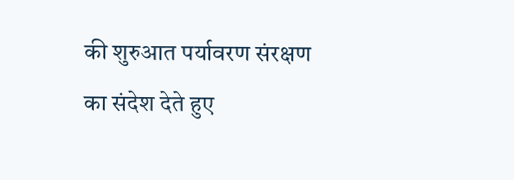की शुरुआत पर्यावरण संरक्षण का संदेश देते हुए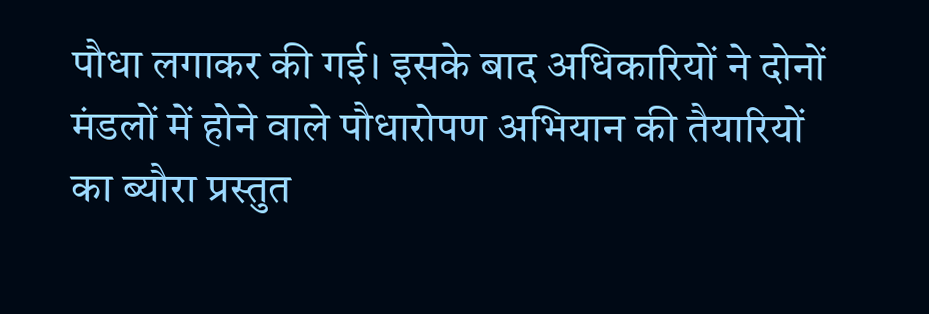पौधा लगाकर की गई। इसके बाद अधिकारियों ने दोनों मंडलों में होने वाले पौधारोपण अभियान की तैयारियों का ब्यौरा प्रस्तुत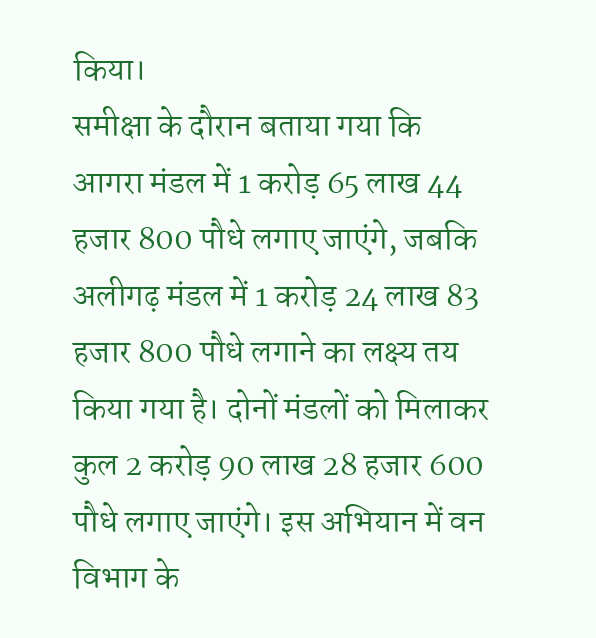किया।
समीक्षा के दौरान बताया गया कि आगरा मंडल में 1 करोड़ 65 लाख 44 हजार 800 पौधे लगाए जाएंगे, जबकि अलीगढ़ मंडल में 1 करोड़ 24 लाख 83 हजार 800 पौधे लगाने का लक्ष्य तय किया गया है। दोनों मंडलों को मिलाकर कुल 2 करोड़ 90 लाख 28 हजार 600 पौधे लगाए जाएंगे। इस अभियान में वन विभाग के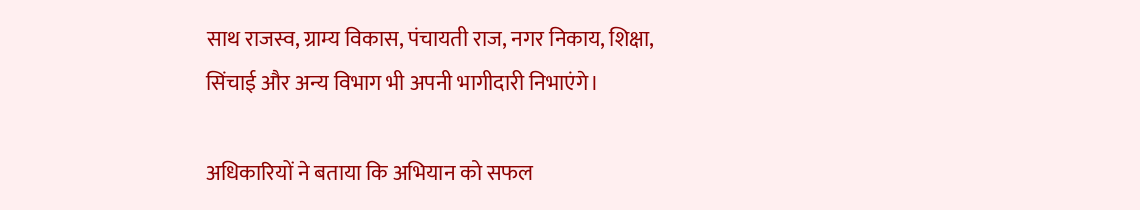साथ राजस्व, ग्राम्य विकास, पंचायती राज, नगर निकाय, शिक्षा, सिंचाई और अन्य विभाग भी अपनी भागीदारी निभाएंगे।

अधिकारियों ने बताया कि अभियान को सफल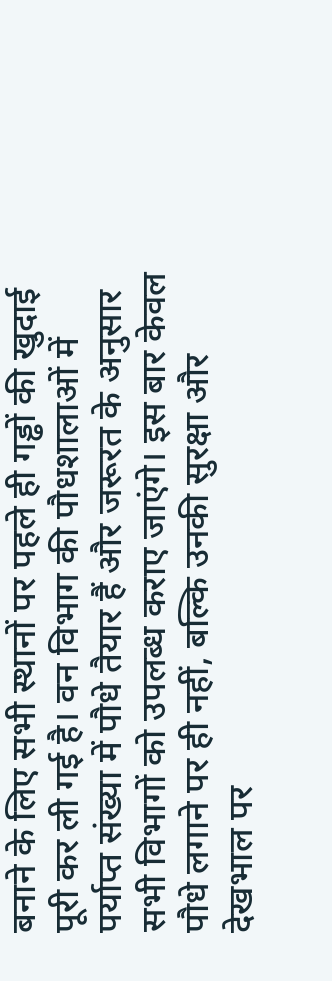बनाने के लिए सभी स्थानों पर पहले ही गड्ढों की खुदाई पूरी कर ली गई है। वन विभाग की पौधशालाओं में पर्याप्त संख्या में पौधे तैयार हैं और जरूरत के अनुसार सभी विभागों को उपलब्ध कराए जाएंगे। इस बार केवल पौधे लगाने पर ही नहीं, बल्कि उनकी सुरक्षा और देखभाल पर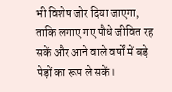भी विशेष जोर दिया जाएगा, ताकि लगाए गए पौधे जीवित रह सकें और आने वाले वर्षों में बड़े पेड़ों का रूप ले सकें।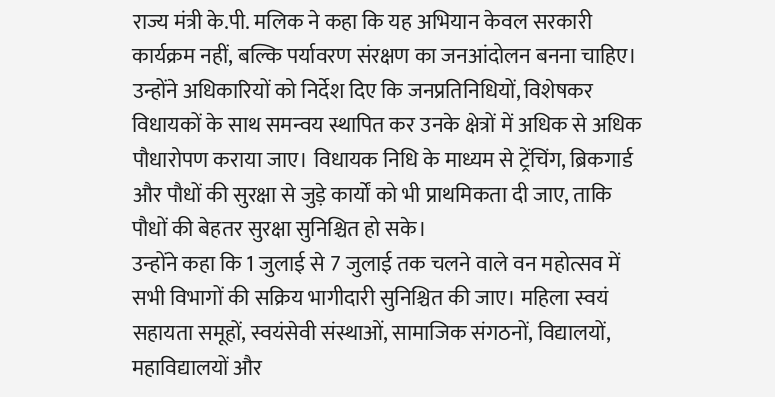राज्य मंत्री के.पी. मलिक ने कहा कि यह अभियान केवल सरकारी कार्यक्रम नहीं, बल्कि पर्यावरण संरक्षण का जनआंदोलन बनना चाहिए। उन्होंने अधिकारियों को निर्देश दिए कि जनप्रतिनिधियों, विशेषकर विधायकों के साथ समन्वय स्थापित कर उनके क्षेत्रों में अधिक से अधिक पौधारोपण कराया जाए। विधायक निधि के माध्यम से ट्रेंचिंग, ब्रिकगार्ड और पौधों की सुरक्षा से जुड़े कार्यों को भी प्राथमिकता दी जाए, ताकि पौधों की बेहतर सुरक्षा सुनिश्चित हो सके।
उन्होंने कहा कि 1 जुलाई से 7 जुलाई तक चलने वाले वन महोत्सव में सभी विभागों की सक्रिय भागीदारी सुनिश्चित की जाए। महिला स्वयं सहायता समूहों, स्वयंसेवी संस्थाओं, सामाजिक संगठनों, विद्यालयों, महाविद्यालयों और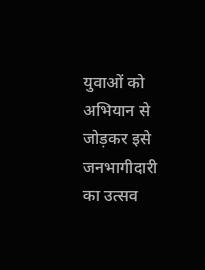युवाओं को अभियान से जोड़कर इसे जनभागीदारी का उत्सव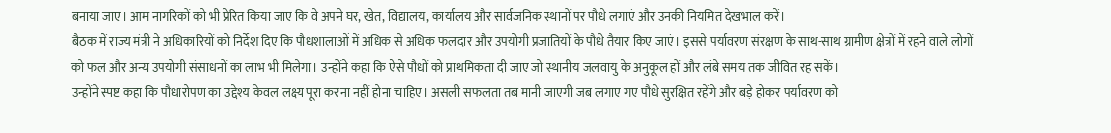बनाया जाए। आम नागरिकों को भी प्रेरित किया जाए कि वे अपने घर, खेत, विद्यालय, कार्यालय और सार्वजनिक स्थानों पर पौधे लगाएं और उनकी नियमित देखभाल करें।
बैठक में राज्य मंत्री ने अधिकारियों को निर्देश दिए कि पौधशालाओं में अधिक से अधिक फलदार और उपयोगी प्रजातियों के पौधे तैयार किए जाएं। इससे पर्यावरण संरक्षण के साथ-साथ ग्रामीण क्षेत्रों में रहने वाले लोगों को फल और अन्य उपयोगी संसाधनों का लाभ भी मिलेगा। उन्होंने कहा कि ऐसे पौधों को प्राथमिकता दी जाए जो स्थानीय जलवायु के अनुकूल हों और लंबे समय तक जीवित रह सकें।
उन्होंने स्पष्ट कहा कि पौधारोपण का उद्देश्य केवल लक्ष्य पूरा करना नहीं होना चाहिए। असली सफलता तब मानी जाएगी जब लगाए गए पौधे सुरक्षित रहेंगे और बड़े होकर पर्यावरण को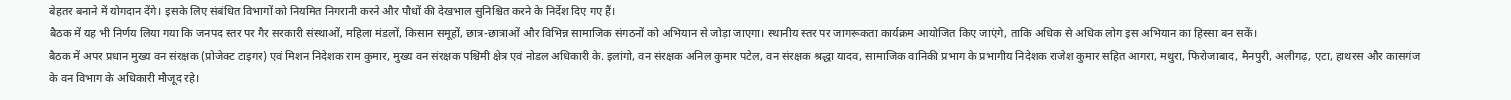बेहतर बनाने में योगदान देंगे। इसके लिए संबंधित विभागों को नियमित निगरानी करने और पौधों की देखभाल सुनिश्चित करने के निर्देश दिए गए हैं।
बैठक में यह भी निर्णय लिया गया कि जनपद स्तर पर गैर सरकारी संस्थाओं, महिला मंडलों, किसान समूहों, छात्र-छात्राओं और विभिन्न सामाजिक संगठनों को अभियान से जोड़ा जाएगा। स्थानीय स्तर पर जागरूकता कार्यक्रम आयोजित किए जाएंगे, ताकि अधिक से अधिक लोग इस अभियान का हिस्सा बन सकें।
बैठक में अपर प्रधान मुख्य वन संरक्षक (प्रोजेक्ट टाइगर) एवं मिशन निदेशक राम कुमार, मुख्य वन संरक्षक पश्चिमी क्षेत्र एवं नोडल अधिकारी के. इलांगो, वन संरक्षक अनिल कुमार पटेल, वन संरक्षक श्रद्धा यादव, सामाजिक वानिकी प्रभाग के प्रभागीय निदेशक राजेश कुमार सहित आगरा, मथुरा, फिरोजाबाद, मैनपुरी, अलीगढ़, एटा, हाथरस और कासगंज के वन विभाग के अधिकारी मौजूद रहे।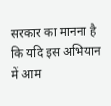सरकार का मानना है कि यदि इस अभियान में आम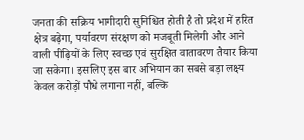जनता की सक्रिय भागीदारी सुनिश्चित होती है तो प्रदेश में हरित क्षेत्र बढ़ेगा, पर्यावरण संरक्षण को मजबूती मिलेगी और आने वाली पीढ़ियों के लिए स्वच्छ एवं सुरक्षित वातावरण तैयार किया जा सकेगा। इसलिए इस बार अभियान का सबसे बड़ा लक्ष्य केवल करोड़ों पौधे लगाना नहीं, बल्कि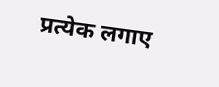प्रत्येक लगाए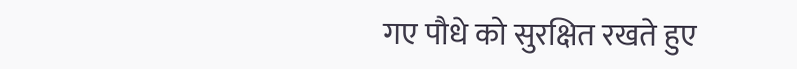गए पौधे को सुरक्षित रखते हुए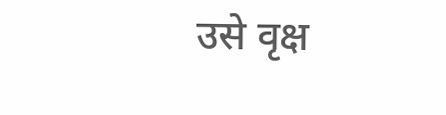उसे वृक्ष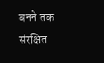बनने तक संरक्षित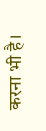करना भी है।